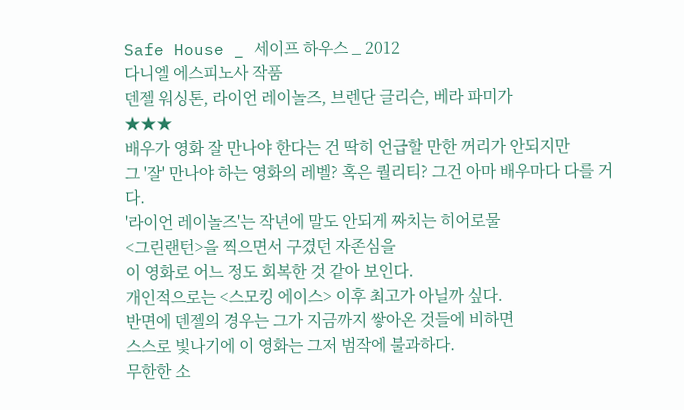Safe House _ 세이프 하우스 _ 2012
다니엘 에스피노사 작품
덴젤 워싱톤, 라이언 레이놀즈, 브렌단 글리슨, 베라 파미가
★★★
배우가 영화 잘 만나야 한다는 건 딱히 언급할 만한 꺼리가 안되지만
그 '잘' 만나야 하는 영화의 레벨? 혹은 퀄리티? 그건 아마 배우마다 다를 거다.
'라이언 레이놀즈'는 작년에 말도 안되게 짜치는 히어로물
<그린랜턴>을 찍으면서 구겼던 자존심을
이 영화로 어느 정도 회복한 것 같아 보인다.
개인적으로는 <스모킹 에이스> 이후 최고가 아닐까 싶다.
반면에 덴젤의 경우는 그가 지금까지 쌓아온 것들에 비하면
스스로 빛나기에 이 영화는 그저 범작에 불과하다.
무한한 소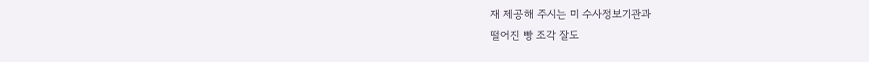재 제공해 주시는 미 수사정보기관과
떨어진 빵 조각 잘도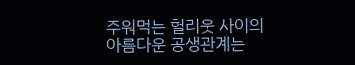주워먹는 헐리웃 사이의
아름다운 공생관계는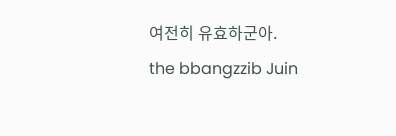여전히 유효하군아.
the bbangzzib Juin